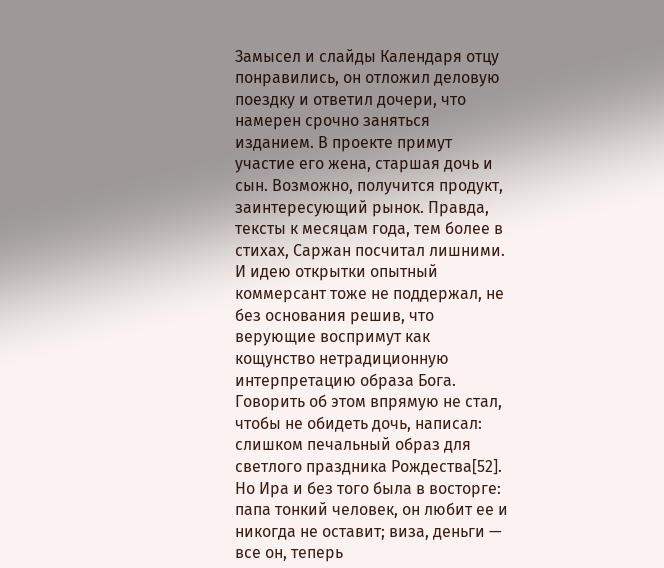Замысел и слайды Календаря отцу понравились, он отложил деловую поездку и ответил дочери, что намерен срочно заняться изданием. В проекте примут участие его жена, старшая дочь и сын. Возможно, получится продукт, заинтересующий рынок. Правда, тексты к месяцам года, тем более в стихах, Саржан посчитал лишними. И идею открытки опытный коммерсант тоже не поддержал, не без основания решив, что верующие воспримут как кощунство нетрадиционную интерпретацию образа Бога. Говорить об этом впрямую не стал, чтобы не обидеть дочь, написал: слишком печальный образ для светлого праздника Рождества[52]. Но Ира и без того была в восторге: папа тонкий человек, он любит ее и никогда не оставит; виза, деньги — все он, теперь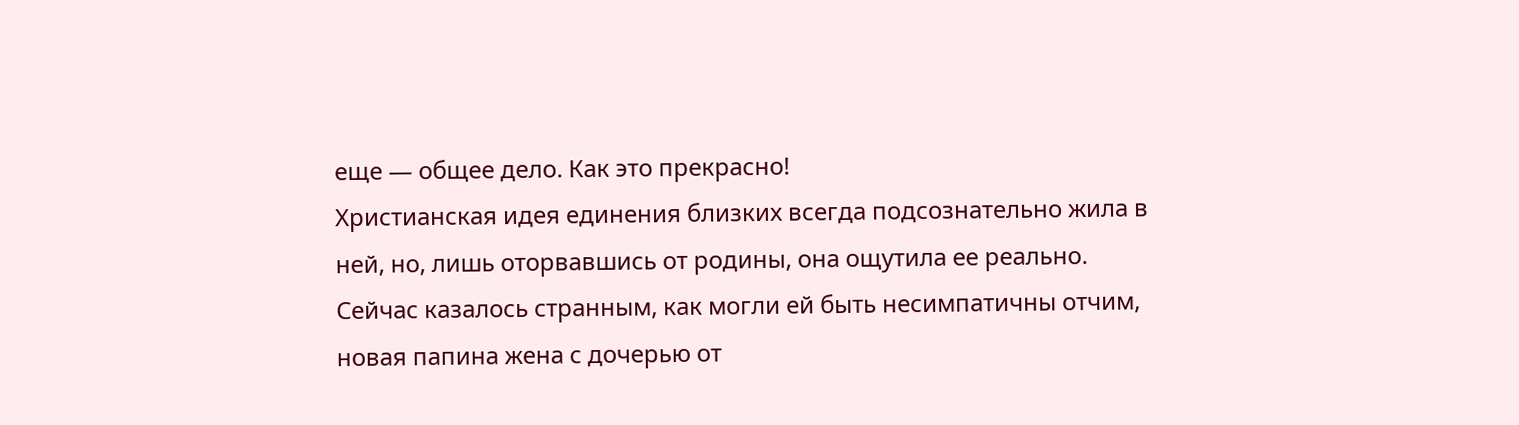еще — общее дело. Как это прекрасно!
Христианская идея единения близких всегда подсознательно жила в ней, но, лишь оторвавшись от родины, она ощутила ее реально. Сейчас казалось странным, как могли ей быть несимпатичны отчим, новая папина жена с дочерью от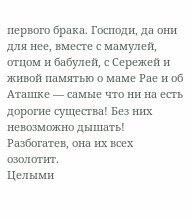первого брака. Господи, да они для нее, вместе с мамулей, отцом и бабулей, с Сережей и живой памятью о маме Рае и об Аташке — самые что ни на есть дорогие существа! Без них невозможно дышать! Разбогатев, она их всех озолотит.
Целыми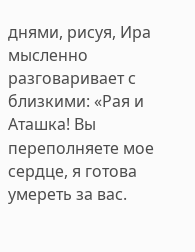днями, рисуя, Ира мысленно разговаривает с близкими: «Рая и Аташка! Вы переполняете мое сердце, я готова умереть за вас.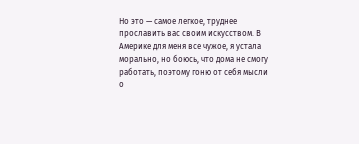Но это — самое легкое, труднее прославить вас своим искусством. В Америке для меня все чужое, я устала морально, но боюсь, что дома не смогу работать, поэтому гоню от себя мысли о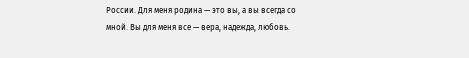России. Для меня родина — это вы, а вы всегда со мной. Вы для меня все — вера, надежда, любовь.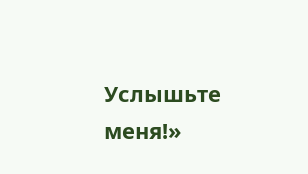Услышьте меня!»